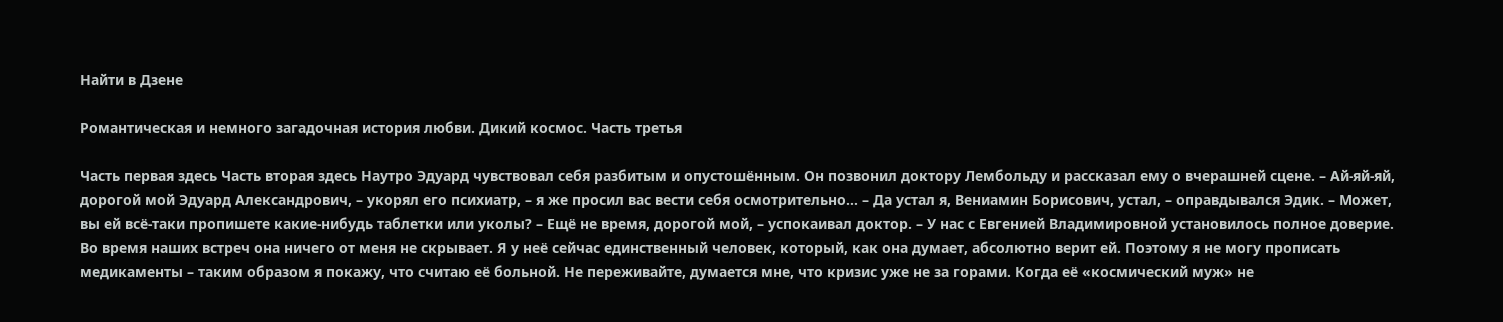Найти в Дзене

Романтическая и немного загадочная история любви. Дикий космос. Часть третья

Часть первая здесь Часть вторая здесь Наутро Эдуард чувствовал себя разбитым и опустошённым. Он позвонил доктору Лембольду и рассказал ему о вчерашней сцене. – Ай-яй-яй, дорогой мой Эдуард Александрович, – укорял его психиатр, – я же просил вас вести себя осмотрительно… – Да устал я, Вениамин Борисович, устал, – оправдывался Эдик. – Может, вы ей всё-таки пропишете какие-нибудь таблетки или уколы? – Ещё не время, дорогой мой, – успокаивал доктор. – У нас с Евгенией Владимировной установилось полное доверие. Во время наших встреч она ничего от меня не скрывает. Я у неё сейчас единственный человек, который, как она думает, абсолютно верит ей. Поэтому я не могу прописать медикаменты – таким образом я покажу, что считаю её больной. Не переживайте, думается мне, что кризис уже не за горами. Когда её «космический муж» не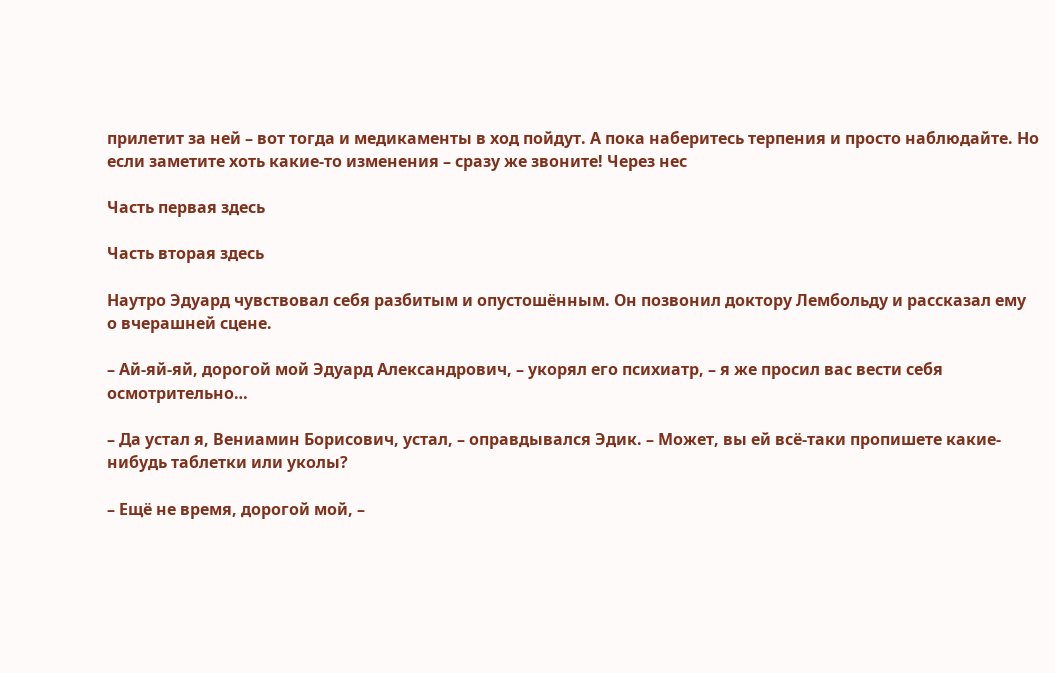прилетит за ней – вот тогда и медикаменты в ход пойдут. А пока наберитесь терпения и просто наблюдайте. Но если заметите хоть какие-то изменения – сразу же звоните! Через нес

Часть первая здесь

Часть вторая здесь

Наутро Эдуард чувствовал себя разбитым и опустошённым. Он позвонил доктору Лембольду и рассказал ему о вчерашней сцене.

– Ай-яй-яй, дорогой мой Эдуард Александрович, – укорял его психиатр, – я же просил вас вести себя осмотрительно…

– Да устал я, Вениамин Борисович, устал, – оправдывался Эдик. – Может, вы ей всё-таки пропишете какие-нибудь таблетки или уколы?

– Ещё не время, дорогой мой, –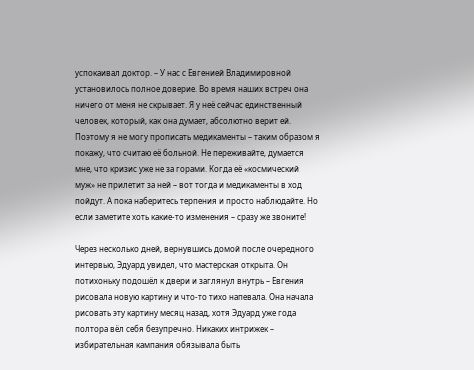успокаивал доктор. – У нас с Евгенией Владимировной установилось полное доверие. Во время наших встреч она ничего от меня не скрывает. Я у неё сейчас единственный человек, который, как она думает, абсолютно верит ей. Поэтому я не могу прописать медикаменты – таким образом я покажу, что считаю её больной. Не переживайте, думается мне, что кризис уже не за горами. Когда её «космический муж» не прилетит за ней – вот тогда и медикаменты в ход пойдут. А пока наберитесь терпения и просто наблюдайте. Но если заметите хоть какие-то изменения – сразу же звоните!

Через несколько дней, вернувшись домой после очередного интервью, Эдуард увидел, что мастерская открыта. Он потихоньку подошёл к двери и заглянул внутрь – Евгения рисовала новую картину и что-то тихо напевала. Она начала рисовать эту картину месяц назад, хотя Эдуард уже года полтора вёл себя безупречно. Никаких интрижек – избирательная кампания обязывала быть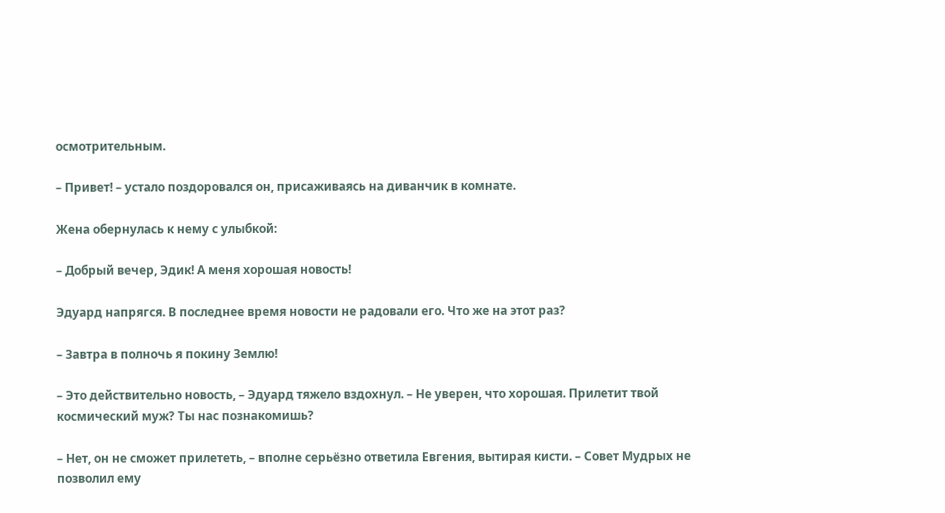осмотрительным.

– Привет! – устало поздоровался он, присаживаясь на диванчик в комнате.

Жена обернулась к нему с улыбкой:

– Добрый вечер, Эдик! А меня хорошая новость!

Эдуард напрягся. В последнее время новости не радовали его. Что же на этот раз?

– Завтра в полночь я покину Землю!

– Это действительно новость, – Эдуард тяжело вздохнул. – Не уверен, что хорошая. Прилетит твой космический муж? Ты нас познакомишь?

– Нет, он не сможет прилететь, – вполне серьёзно ответила Евгения, вытирая кисти. – Совет Мудрых не позволил ему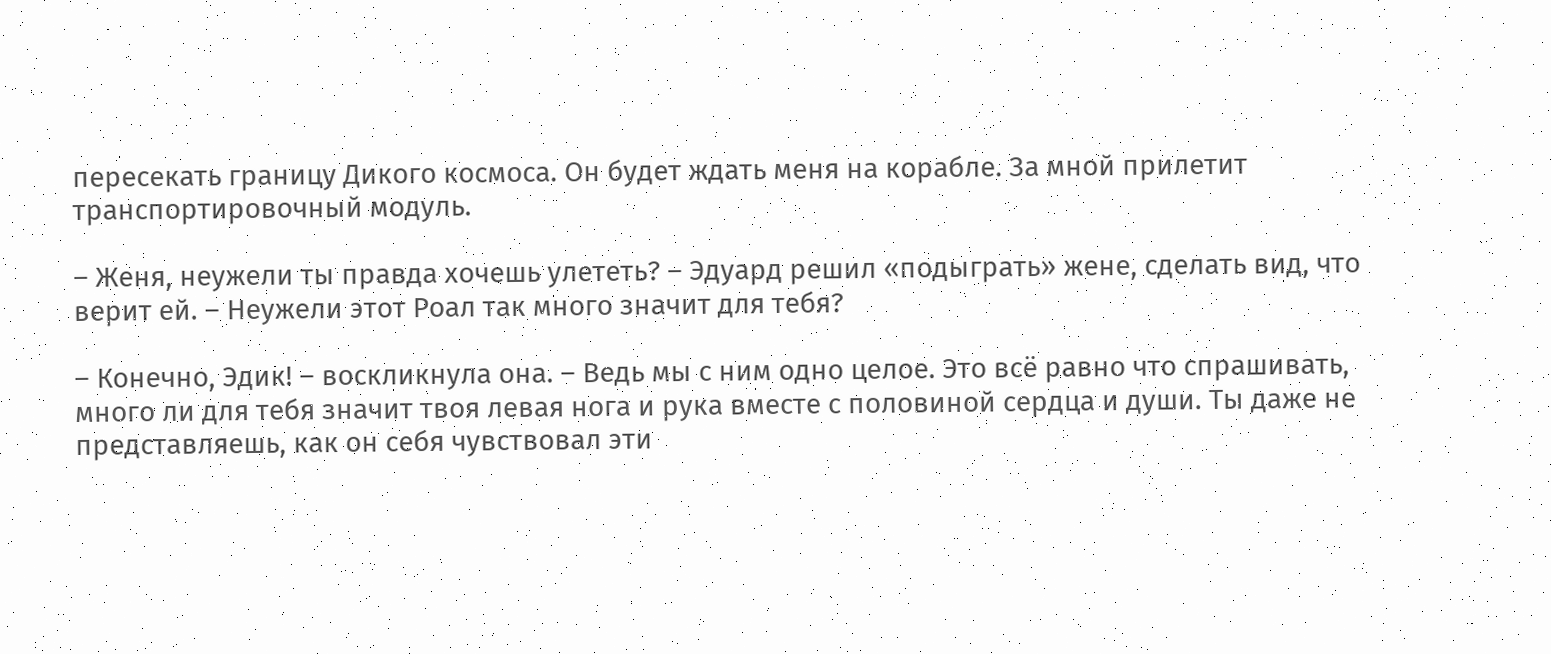пересекать границу Дикого космоса. Он будет ждать меня на корабле. За мной прилетит транспортировочный модуль.

– Женя, неужели ты правда хочешь улететь? – Эдуард решил «подыграть» жене, сделать вид, что верит ей. – Неужели этот Роал так много значит для тебя?

– Конечно, Эдик! – воскликнула она. – Ведь мы с ним одно целое. Это всё равно что спрашивать, много ли для тебя значит твоя левая нога и рука вместе с половиной сердца и души. Ты даже не представляешь, как он себя чувствовал эти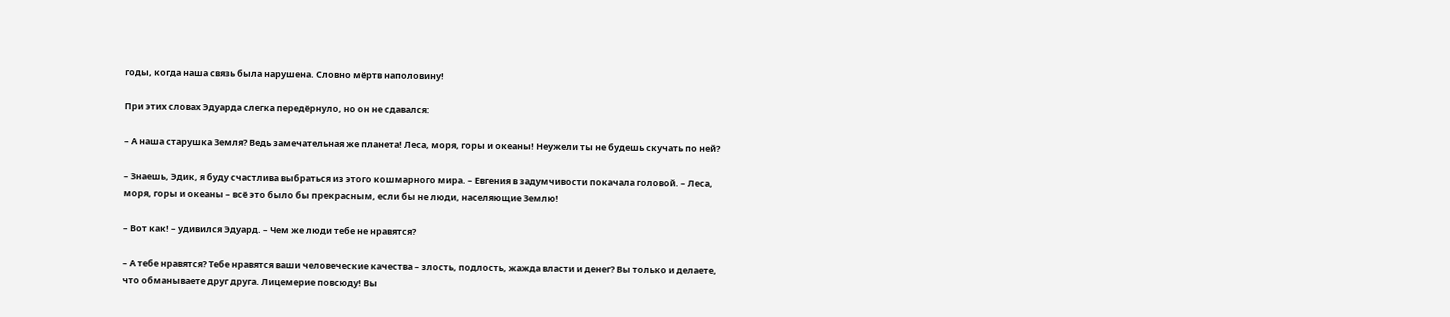годы, когда наша связь была нарушена. Словно мёртв наполовину!

При этих словах Эдуарда слегка передёрнуло, но он не сдавался:

– А наша старушка Земля? Ведь замечательная же планета! Леса, моря, горы и океаны! Неужели ты не будешь скучать по ней?

– Знаешь, Эдик, я буду счастлива выбраться из этого кошмарного мира. – Евгения в задумчивости покачала головой. – Леса, моря, горы и океаны – всё это было бы прекрасным, если бы не люди, населяющие Землю!

– Вот как! – удивился Эдуард. – Чем же люди тебе не нравятся?

– А тебе нравятся? Тебе нравятся ваши человеческие качества – злость, подлость, жажда власти и денег? Вы только и делаете, что обманываете друг друга. Лицемерие повсюду! Вы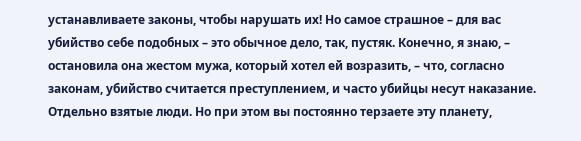устанавливаете законы, чтобы нарушать их! Но самое страшное – для вас убийство себе подобных – это обычное дело, так, пустяк. Конечно, я знаю, – остановила она жестом мужа, который хотел ей возразить, – что, согласно законам, убийство считается преступлением, и часто убийцы несут наказание. Отдельно взятые люди. Но при этом вы постоянно терзаете эту планету,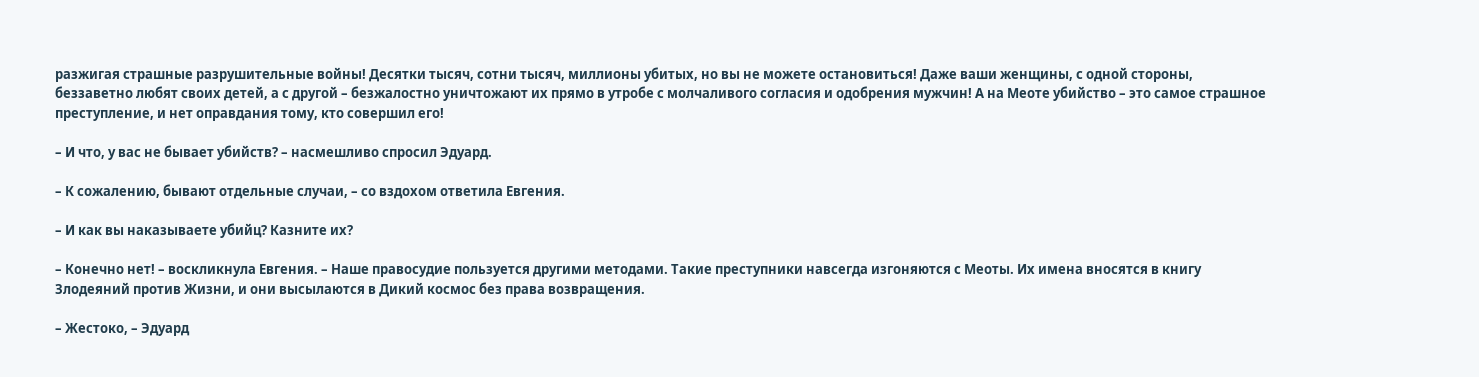разжигая страшные разрушительные войны! Десятки тысяч, сотни тысяч, миллионы убитых, но вы не можете остановиться! Даже ваши женщины, с одной стороны, беззаветно любят своих детей, а с другой – безжалостно уничтожают их прямо в утробе с молчаливого согласия и одобрения мужчин! А на Меоте убийство – это самое страшное преступление, и нет оправдания тому, кто совершил его!

– И что, у вас не бывает убийств? – насмешливо спросил Эдуард.

– К сожалению, бывают отдельные случаи, – со вздохом ответила Евгения.

– И как вы наказываете убийц? Казните их?

– Конечно нет! – воскликнула Евгения. – Наше правосудие пользуется другими методами. Такие преступники навсегда изгоняются с Меоты. Их имена вносятся в книгу Злодеяний против Жизни, и они высылаются в Дикий космос без права возвращения.

– Жестоко, – Эдуард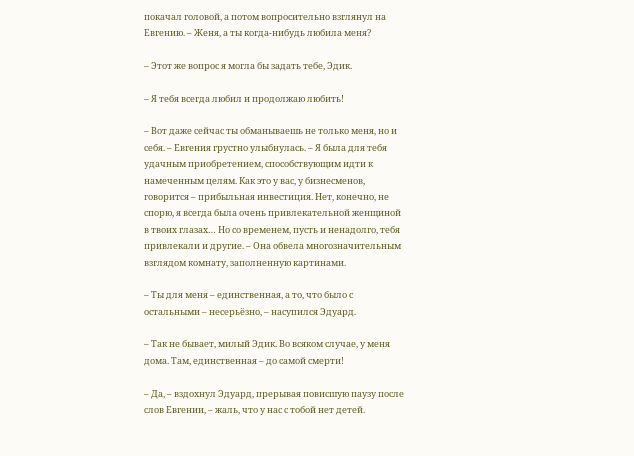покачал головой, а потом вопросительно взглянул на Евгению. – Женя, а ты когда-нибудь любила меня?

– Этот же вопрос я могла бы задать тебе, Эдик.

– Я тебя всегда любил и продолжаю любить!

– Вот даже сейчас ты обманываешь не только меня, но и себя. – Евгения грустно улыбнулась. – Я была для тебя удачным приобретением, способствующим идти к намеченным целям. Как это у вас, у бизнесменов, говорится – прибыльная инвестиция. Нет, конечно, не спорю, я всегда была очень привлекательной женщиной в твоих глазах… Но со временем, пусть и ненадолго, тебя привлекали и другие. – Она обвела многозначительным взглядом комнату, заполненную картинами.

– Ты для меня – единственная, а то, что было с остальными – несерьёзно, – насупился Эдуард.

– Так не бывает, милый Эдик. Во всяком случае, у меня дома. Там, единственная – до самой смерти!

– Да, – вздохнул Эдуард, прерывая повисшую паузу после слов Евгении, – жаль, что у нас с тобой нет детей.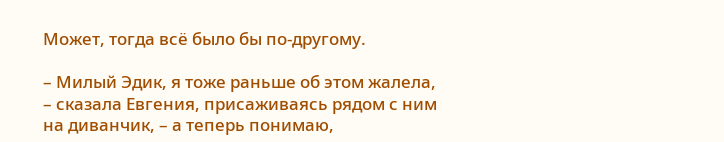Может, тогда всё было бы по-другому.

– Милый Эдик, я тоже раньше об этом жалела, – сказала Евгения, присаживаясь рядом с ним на диванчик, – а теперь понимаю,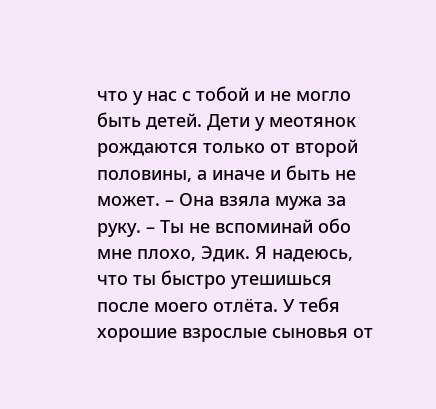что у нас с тобой и не могло быть детей. Дети у меотянок рождаются только от второй половины, а иначе и быть не может. – Она взяла мужа за руку. – Ты не вспоминай обо мне плохо, Эдик. Я надеюсь, что ты быстро утешишься после моего отлёта. У тебя хорошие взрослые сыновья от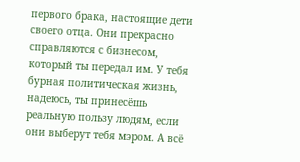первого брака, настоящие дети своего отца. Они прекрасно справляются с бизнесом, который ты передал им. У тебя бурная политическая жизнь, надеюсь, ты принесёшь реальную пользу людям, если они выберут тебя мэром. А всё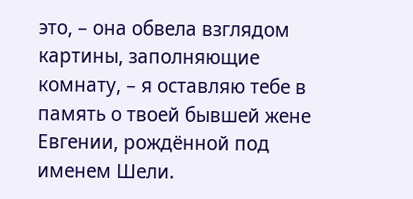это, – она обвела взглядом картины, заполняющие комнату, – я оставляю тебе в память о твоей бывшей жене Евгении, рождённой под именем Шели.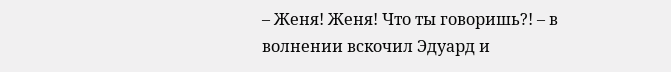– Женя! Женя! Что ты говоришь?! – в волнении вскочил Эдуард и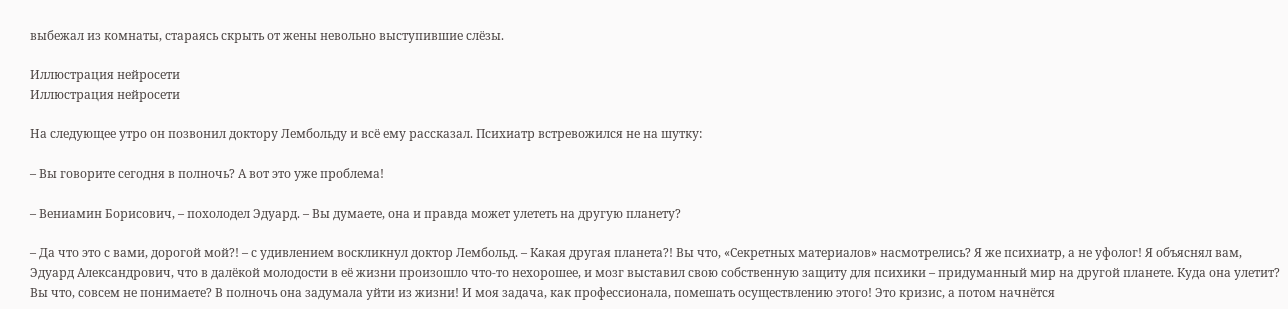выбежал из комнаты, стараясь скрыть от жены невольно выступившие слёзы.

Иллюстрация нейросети
Иллюстрация нейросети

На следующее утро он позвонил доктору Лембольду и всё ему рассказал. Психиатр встревожился не на шутку:

– Вы говорите сегодня в полночь? А вот это уже проблема!

– Вениамин Борисович, – похолодел Эдуард. – Вы думаете, она и правда может улететь на другую планету?

– Да что это с вами, дорогой мой?! – с удивлением воскликнул доктор Лембольд. – Какая другая планета?! Вы что, «Секретных материалов» насмотрелись? Я же психиатр, а не уфолог! Я объяснял вам, Эдуард Александрович, что в далёкой молодости в её жизни произошло что-то нехорошее, и мозг выставил свою собственную защиту для психики – придуманный мир на другой планете. Куда она улетит? Вы что, совсем не понимаете? В полночь она задумала уйти из жизни! И моя задача, как профессионала, помешать осуществлению этого! Это кризис, а потом начнётся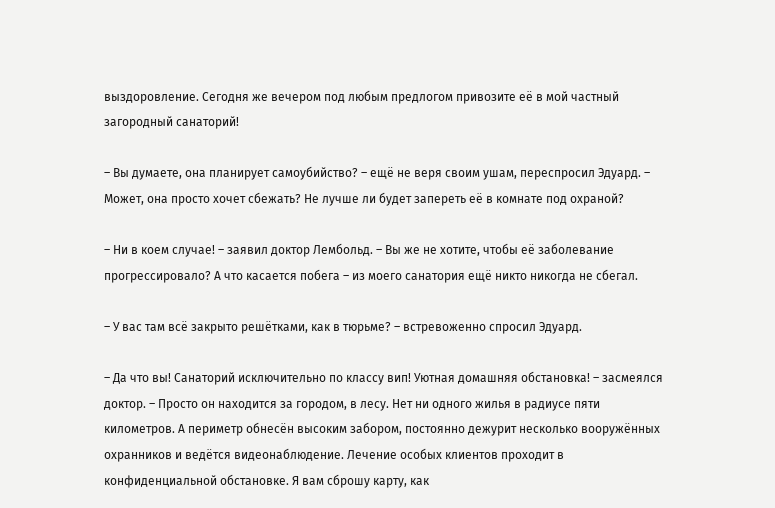выздоровление. Сегодня же вечером под любым предлогом привозите её в мой частный загородный санаторий!

– Вы думаете, она планирует самоубийство? – ещё не веря своим ушам, переспросил Эдуард. – Может, она просто хочет сбежать? Не лучше ли будет запереть её в комнате под охраной?

– Ни в коем случае! – заявил доктор Лембольд. – Вы же не хотите, чтобы её заболевание прогрессировало? А что касается побега – из моего санатория ещё никто никогда не сбегал.

– У вас там всё закрыто решётками, как в тюрьме? – встревоженно спросил Эдуард.

– Да что вы! Санаторий исключительно по классу вип! Уютная домашняя обстановка! – засмеялся доктор. – Просто он находится за городом, в лесу. Нет ни одного жилья в радиусе пяти километров. А периметр обнесён высоким забором, постоянно дежурит несколько вооружённых охранников и ведётся видеонаблюдение. Лечение особых клиентов проходит в конфиденциальной обстановке. Я вам сброшу карту, как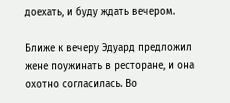доехать, и буду ждать вечером.

Ближе к вечеру Эдуард предложил жене поужинать в ресторане, и она охотно согласилась. Во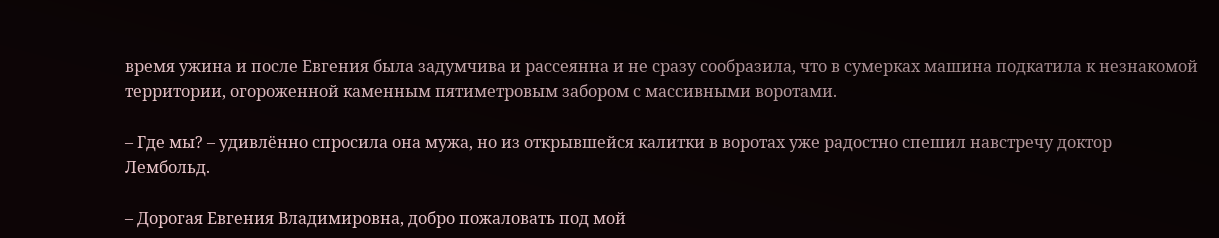время ужина и после Евгения была задумчива и рассеянна и не сразу сообразила, что в сумерках машина подкатила к незнакомой территории, огороженной каменным пятиметровым забором с массивными воротами.

– Где мы? – удивлённо спросила она мужа, но из открывшейся калитки в воротах уже радостно спешил навстречу доктор Лембольд.

– Дорогая Евгения Владимировна, добро пожаловать под мой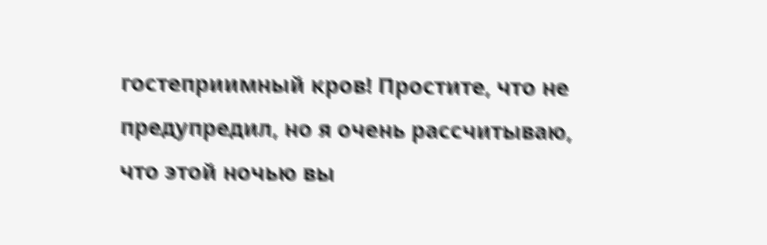гостеприимный кров! Простите, что не предупредил, но я очень рассчитываю, что этой ночью вы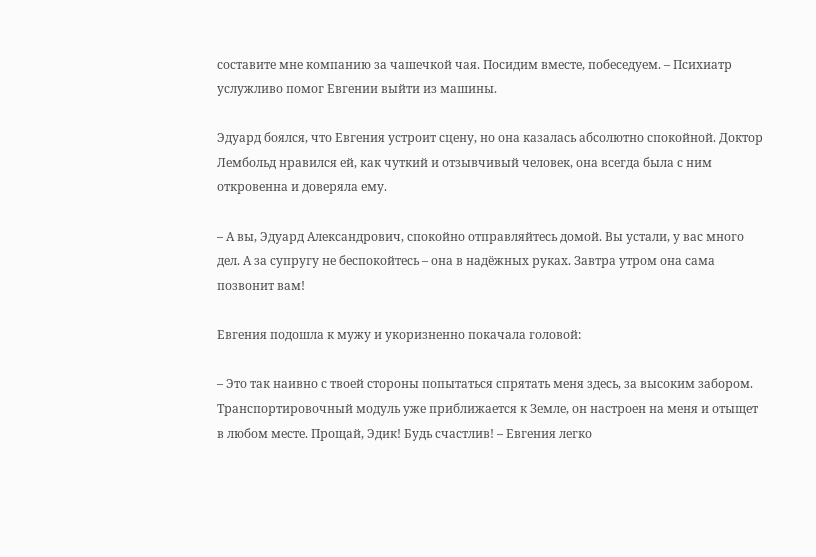составите мне компанию за чашечкой чая. Посидим вместе, побеседуем. – Психиатр услужливо помог Евгении выйти из машины.

Эдуард боялся, что Евгения устроит сцену, но она казалась абсолютно спокойной. Доктор Лембольд нравился ей, как чуткий и отзывчивый человек, она всегда была с ним откровенна и доверяла ему.

– А вы, Эдуард Александрович, спокойно отправляйтесь домой. Вы устали, у вас много дел. А за супругу не беспокойтесь – она в надёжных руках. Завтра утром она сама позвонит вам!

Евгения подошла к мужу и укоризненно покачала головой:

– Это так наивно с твоей стороны попытаться спрятать меня здесь, за высоким забором. Транспортировочный модуль уже приближается к Земле, он настроен на меня и отыщет в любом месте. Прощай, Эдик! Будь счастлив! – Евгения легко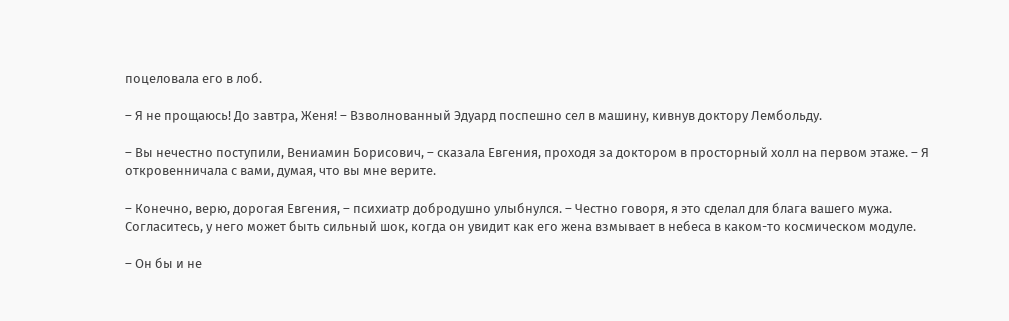поцеловала его в лоб.

– Я не прощаюсь! До завтра, Женя! – Взволнованный Эдуард поспешно сел в машину, кивнув доктору Лембольду.

– Вы нечестно поступили, Вениамин Борисович, – сказала Евгения, проходя за доктором в просторный холл на первом этаже. – Я откровенничала с вами, думая, что вы мне верите.

– Конечно, верю, дорогая Евгения, – психиатр добродушно улыбнулся. – Честно говоря, я это сделал для блага вашего мужа. Согласитесь, у него может быть сильный шок, когда он увидит как его жена взмывает в небеса в каком-то космическом модуле.

– Он бы и не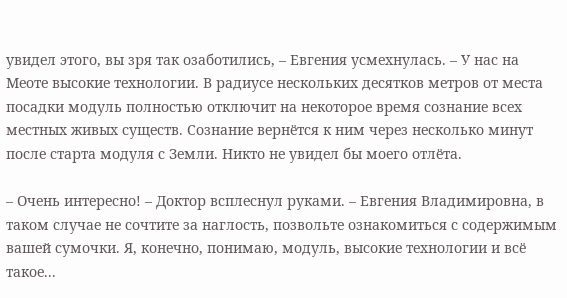увидел этого, вы зря так озаботились, – Евгения усмехнулась. – У нас на Меоте высокие технологии. В радиусе нескольких десятков метров от места посадки модуль полностью отключит на некоторое время сознание всех местных живых существ. Сознание вернётся к ним через несколько минут после старта модуля с Земли. Никто не увидел бы моего отлёта.

– Очень интересно! – Доктор всплеснул руками. – Евгения Владимировна, в таком случае не сочтите за наглость, позвольте ознакомиться с содержимым вашей сумочки. Я, конечно, понимаю, модуль, высокие технологии и всё такое...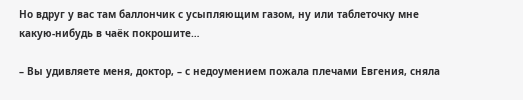Но вдруг у вас там баллончик с усыпляющим газом, ну или таблеточку мне какую-нибудь в чаёк покрошите…

– Вы удивляете меня, доктор, – с недоумением пожала плечами Евгения, сняла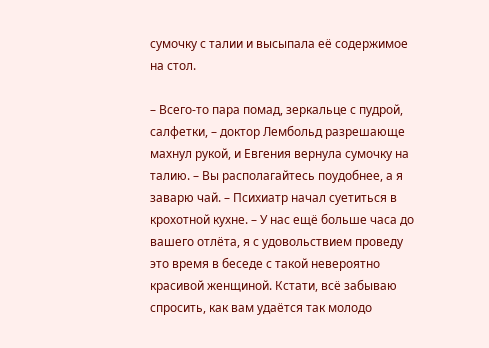сумочку с талии и высыпала её содержимое на стол.

– Всего-то пара помад, зеркальце с пудрой, салфетки, – доктор Лембольд разрешающе махнул рукой, и Евгения вернула сумочку на талию. – Вы располагайтесь поудобнее, а я заварю чай. – Психиатр начал суетиться в крохотной кухне. – У нас ещё больше часа до вашего отлёта, я с удовольствием проведу это время в беседе с такой невероятно красивой женщиной. Кстати, всё забываю спросить, как вам удаётся так молодо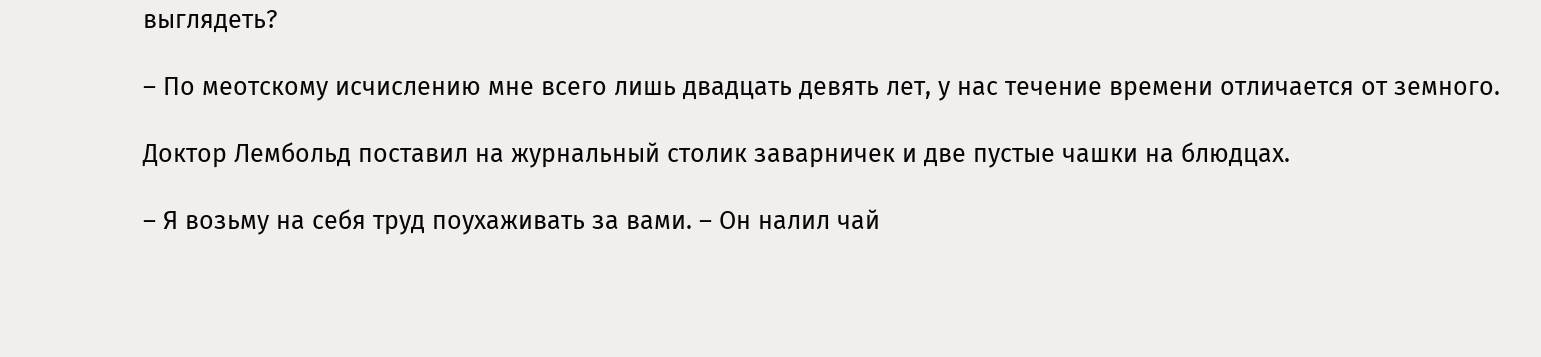выглядеть?

– По меотскому исчислению мне всего лишь двадцать девять лет, у нас течение времени отличается от земного.

Доктор Лембольд поставил на журнальный столик заварничек и две пустые чашки на блюдцах.

– Я возьму на себя труд поухаживать за вами. – Он налил чай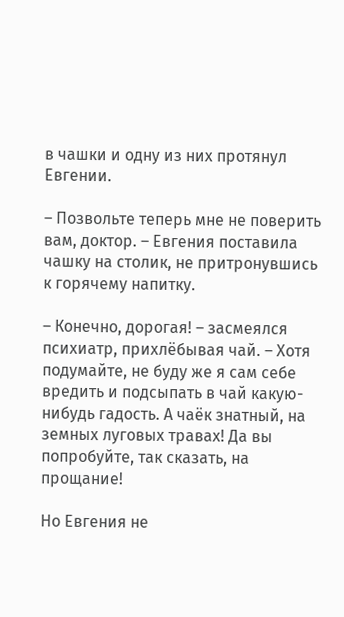в чашки и одну из них протянул Евгении.

– Позвольте теперь мне не поверить вам, доктор. – Евгения поставила чашку на столик, не притронувшись к горячему напитку.

– Конечно, дорогая! – засмеялся психиатр, прихлёбывая чай. – Хотя подумайте, не буду же я сам себе вредить и подсыпать в чай какую-нибудь гадость. А чаёк знатный, на земных луговых травах! Да вы попробуйте, так сказать, на прощание!

Но Евгения не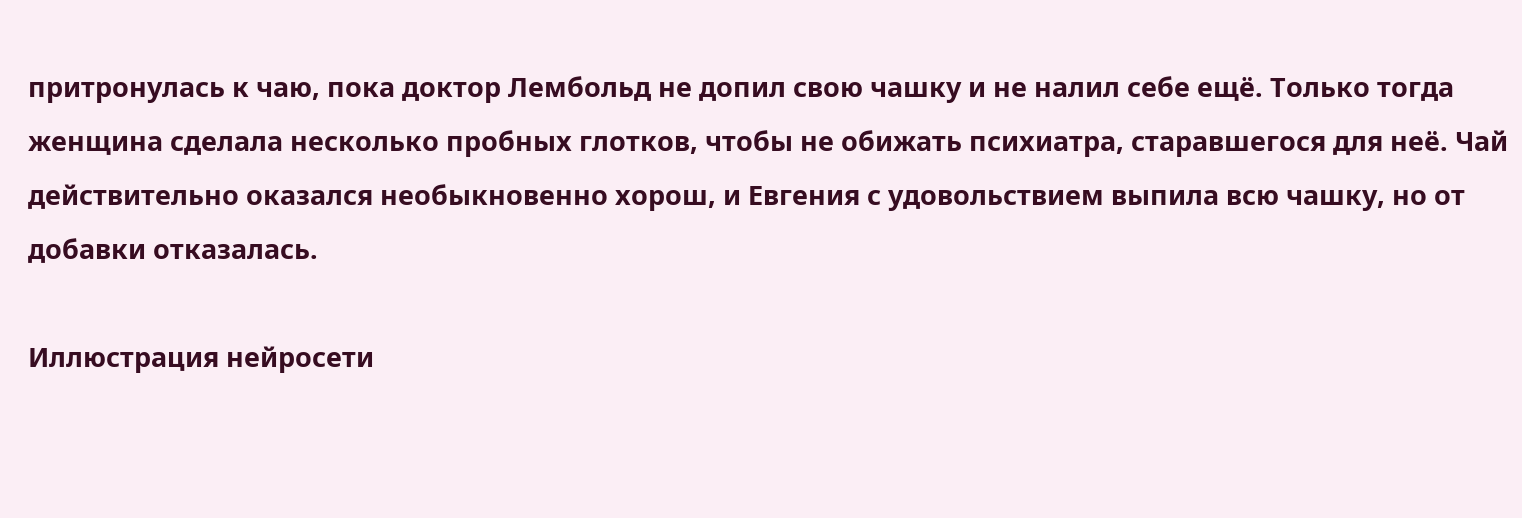притронулась к чаю, пока доктор Лембольд не допил свою чашку и не налил себе ещё. Только тогда женщина сделала несколько пробных глотков, чтобы не обижать психиатра, старавшегося для неё. Чай действительно оказался необыкновенно хорош, и Евгения с удовольствием выпила всю чашку, но от добавки отказалась.

Иллюстрация нейросети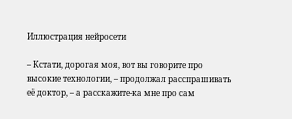Иллюстрация нейросети

– Кстати, дорогая моя, вот вы говорите про высокие технологии, – продолжал расспрашивать её доктор, – а расскажите-ка мне про сам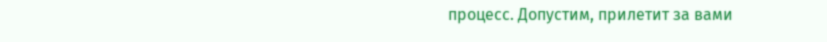процесс. Допустим, прилетит за вами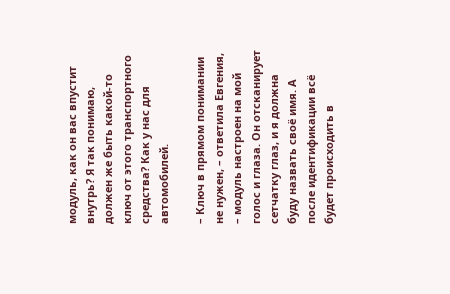модуль, как он вас впустит внутрь? Я так понимаю, должен же быть какой-то ключ от этого транспортного средства? Как у нас для автомобилей.

– Ключ в прямом понимании не нужен, – ответила Евгения, – модуль настроен на мой голос и глаза. Он отсканирует сетчатку глаз, и я должна буду назвать своё имя. А после идентификации всё будет происходить в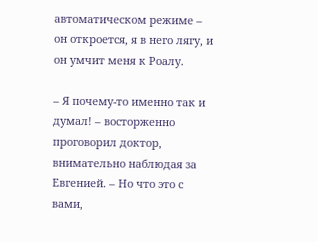автоматическом режиме – он откроется, я в него лягу, и он умчит меня к Роалу.

– Я почему-то именно так и думал! – восторженно проговорил доктор, внимательно наблюдая за Евгенией. – Но что это с вами,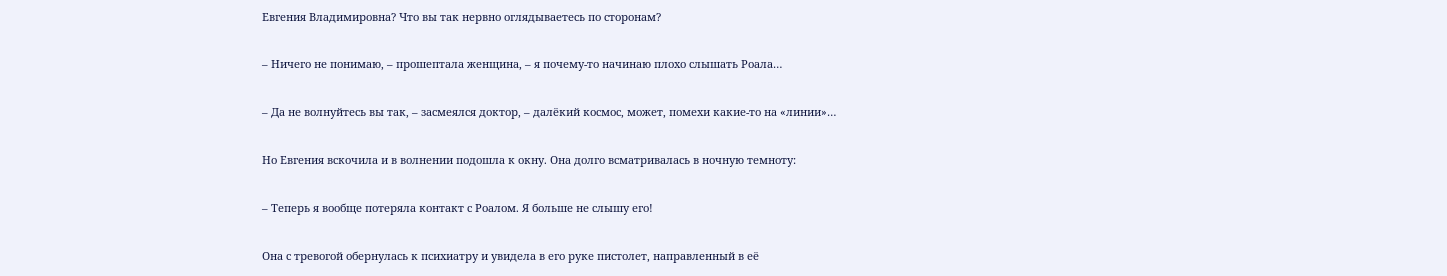Евгения Владимировна? Что вы так нервно оглядываетесь по сторонам?

– Ничего не понимаю, – прошептала женщина, – я почему-то начинаю плохо слышать Роала…

– Да не волнуйтесь вы так, – засмеялся доктор, – далёкий космос, может, помехи какие-то на «линии»…

Но Евгения вскочила и в волнении подошла к окну. Она долго всматривалась в ночную темноту:

– Теперь я вообще потеряла контакт с Роалом. Я больше не слышу его!

Она с тревогой обернулась к психиатру и увидела в его руке пистолет, направленный в её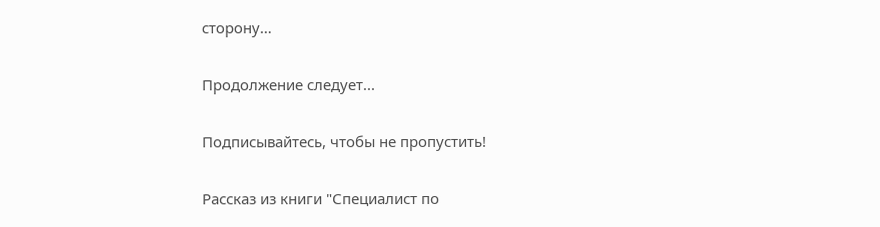сторону…

Продолжение следует...

Подписывайтесь, чтобы не пропустить!

Рассказ из книги "Специалист по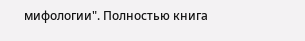мифологии". Полностью книга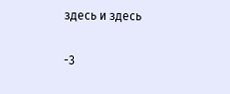здесь и здесь

-3